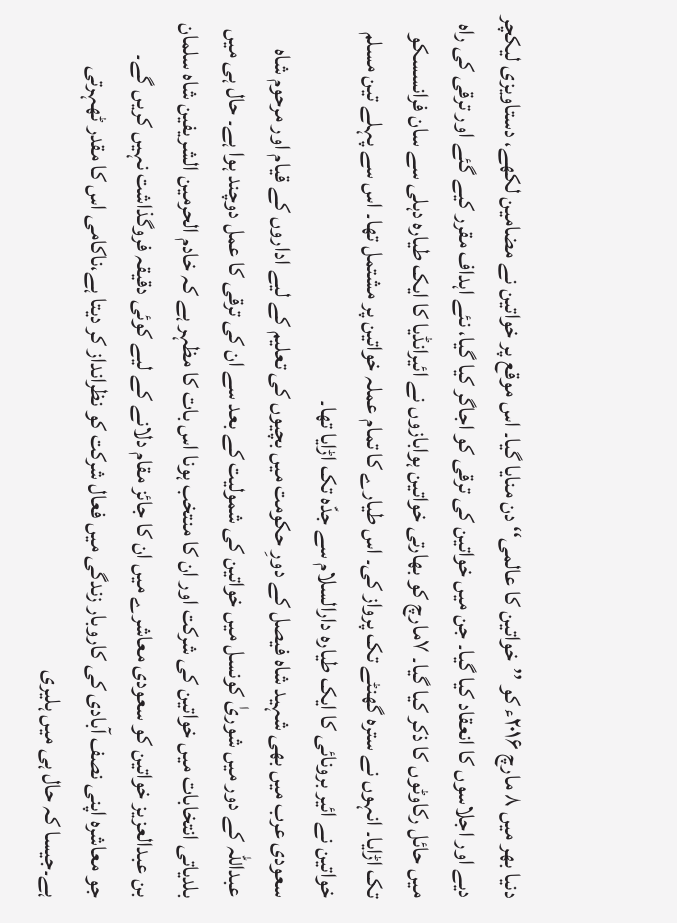دنیا بھر میں ۸ مارچ ۲۰۱۶ء کو ’’خواتین کا عالمی‘‘ دن منایا گیا۔ اس موقع پر خواتین نے مضامین لکھے، دستاویزی لیکچر دیے اور اجلاسوں کا انعقاد کیا گیا۔ جن میں خواتین کی ترقی کو اجاگر کیا گیا، نئے اہداف مقرر کیے گئے اور ترقی کی راہ میں حائل رکاوٹوں کا ذکر کیا گیا۔ ۷مارچ کو بھارتی خواتین ہوابازوں نے ائیرانڈیا کا ایک طیارہ دہلی سے سان فرانسسکو تک اڑایا۔ انہوں نے سترہ گھنٹے تک پرواز کی۔ اس طیارے کا تمام عملہ خواتین پر مشتمل تھا۔ اس سے پہلے تین مسلم خواتین نے ائیر برونائی کا ایک طیارہ دارالسلام سے جدّہ تک اڑایا تھا۔
سعودی عرب میں بھی شہید شاہ فیصل کے دورِ حکومت میں بچیوں کی تعلیم کے لیے اداروں کے قیام اور مرحوم شاہ عبداللہ کے دور میں شوریٰ کونسل میں خواتین کی شمولیت کے بعد سے ان کی ترقی کا عمل دوچند ہوا ہے۔ حال ہی میں بلدیاتی انتخابات میں خواتین کی شرکت اور ان کا منتخب ہونا اس بات کا مظہر ہے کہ خادم الحرمین الشریفین شاہ سلمان بن عبدالعزیز خواتین کو سعودی معاشرے میں ان کا جائز مقام دلانے کے لیے کوئی دقیقہ فروگذاشت نہیں کریں گے۔
جو معاشرہ اپنی نصف آبادی کی کاروبار زندگی میں فعال شرکت کو نظرانداز کر دیتا ہے،ناکامی اس کا مقدر ٹھہرتی ہے۔جیسا کہ حال ہی میں ہلیری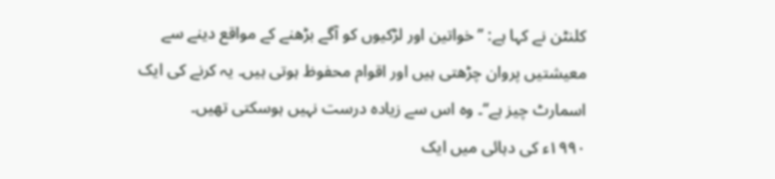کلنٹن نے کہا ہے: ’’خواتین اور لڑکیوں کو آگے بڑھنے کے مواقع دینے سے معیشتیں پروان چڑھتی ہیں اور اقوام محفوظ ہوتی ہیں۔ یہ کرنے کی ایک اسمارٹ چیز ہے‘‘۔ وہ اس سے زیادہ درست نہیں ہوسکتی تھیں۔
۱۹۹۰ء کی دہائی میں ایک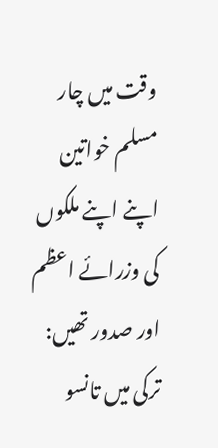وقت میں چار مسلم خواتین اپنے اپنے ملکوں کی وزرائے اعظم اور صدور تھیں: ترکی میں تانسو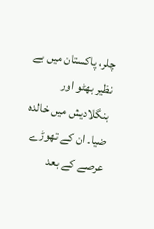چلر، پاکستان میں بے نظیر بھٹو اور بنگلادیش میں خالدہ ضیا۔ ان کے تھوڑے عرصے کے بعد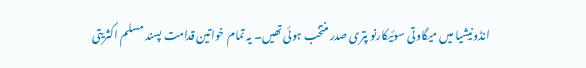انڈونیشیا میں میگاوتی سوئیکارنو پتری صدر منتخب ہوئی تھیں۔ یہ تمام خواتین قدامت پسند مسلم اکثریتی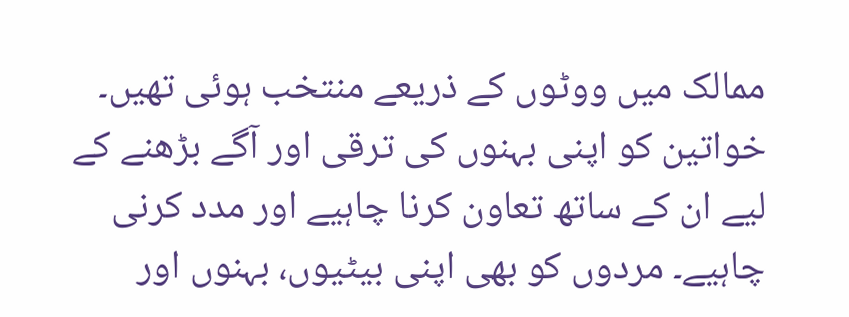ممالک میں ووٹوں کے ذریعے منتخب ہوئی تھیں۔
خواتین کو اپنی بہنوں کی ترقی اور آگے بڑھنے کے لیے ان کے ساتھ تعاون کرنا چاہیے اور مدد کرنی چاہیے۔ مردوں کو بھی اپنی بیٹیوں، بہنوں اور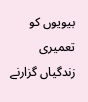بیویوں کو تعمیری زندگیاں گزارنے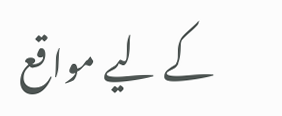کے لیے مواقع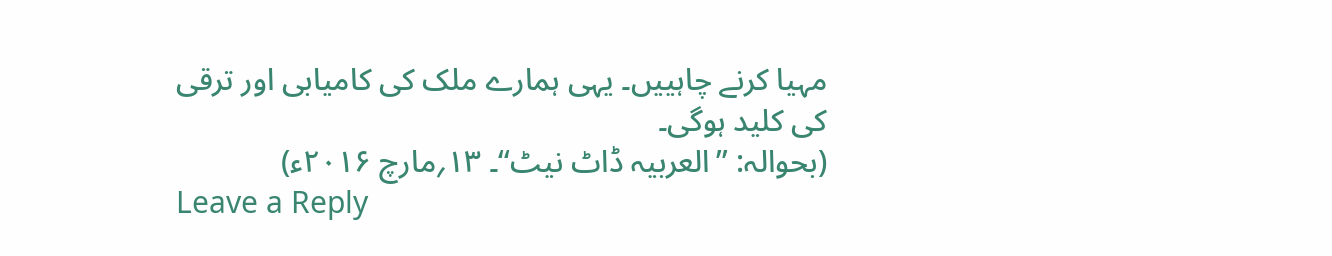مہیا کرنے چاہییں۔ یہی ہمارے ملک کی کامیابی اور ترقی کی کلید ہوگی۔
(بحوالہ: ’’العربیہ ڈاٹ نیٹ‘‘۔ ۱۳؍مارچ ۲۰۱۶ء)
Leave a Reply